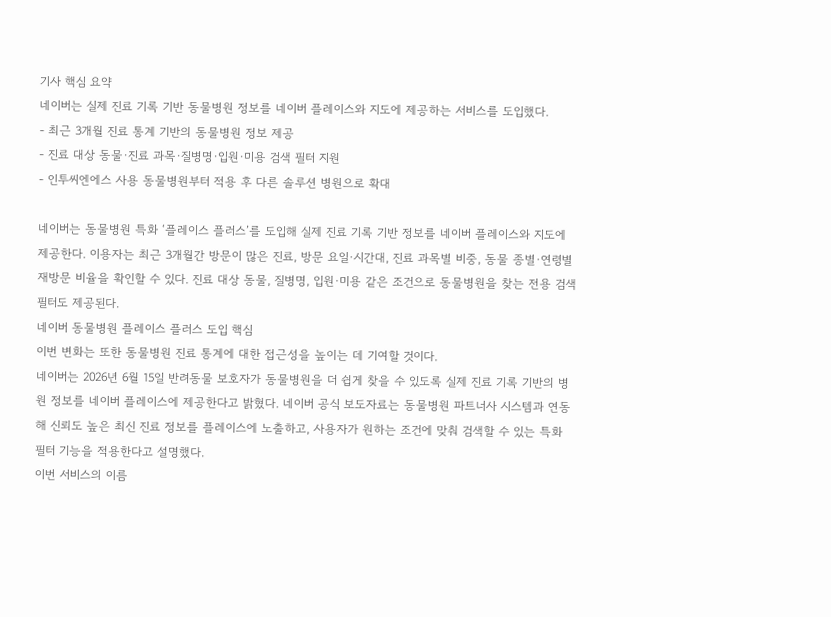기사 핵심 요약
네이버는 실제 진료 기록 기반 동물병원 정보를 네이버 플레이스와 지도에 제공하는 서비스를 도입했다.
- 최근 3개월 진료 통계 기반의 동물병원 정보 제공
- 진료 대상 동물·진료 과목·질병명·입원·미용 검색 필터 지원
- 인투씨엔에스 사용 동물병원부터 적용 후 다른 솔루션 병원으로 확대

네이버는 동물병원 특화 ‘플레이스 플러스’를 도입해 실제 진료 기록 기반 정보를 네이버 플레이스와 지도에 제공한다. 이용자는 최근 3개월간 방문이 많은 진료, 방문 요일·시간대, 진료 과목별 비중, 동물 종별·연령별 재방문 비율을 확인할 수 있다. 진료 대상 동물, 질병명, 입원·미용 같은 조건으로 동물병원을 찾는 전용 검색 필터도 제공된다.
네이버 동물병원 플레이스 플러스 도입 핵심
이번 변화는 또한 동물병원 진료 통계에 대한 접근성을 높이는 데 기여할 것이다.
네이버는 2026년 6월 15일 반려동물 보호자가 동물병원을 더 쉽게 찾을 수 있도록 실제 진료 기록 기반의 병원 정보를 네이버 플레이스에 제공한다고 밝혔다. 네이버 공식 보도자료는 동물병원 파트너사 시스템과 연동해 신뢰도 높은 최신 진료 정보를 플레이스에 노출하고, 사용자가 원하는 조건에 맞춰 검색할 수 있는 특화 필터 기능을 적용한다고 설명했다.
이번 서비스의 이름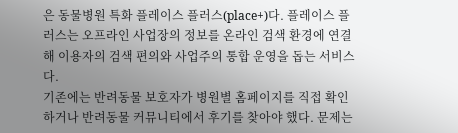은 동물병원 특화 플레이스 플러스(place+)다. 플레이스 플러스는 오프라인 사업장의 정보를 온라인 검색 환경에 연결해 이용자의 검색 편의와 사업주의 통합 운영을 돕는 서비스다.
기존에는 반려동물 보호자가 병원별 홈페이지를 직접 확인하거나 반려동물 커뮤니티에서 후기를 찾아야 했다. 문제는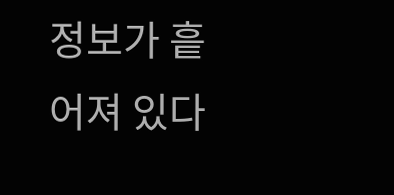정보가 흩어져 있다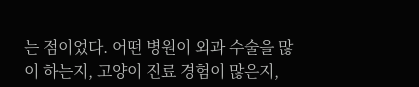는 점이었다. 어떤 병원이 외과 수술을 많이 하는지, 고양이 진료 경험이 많은지,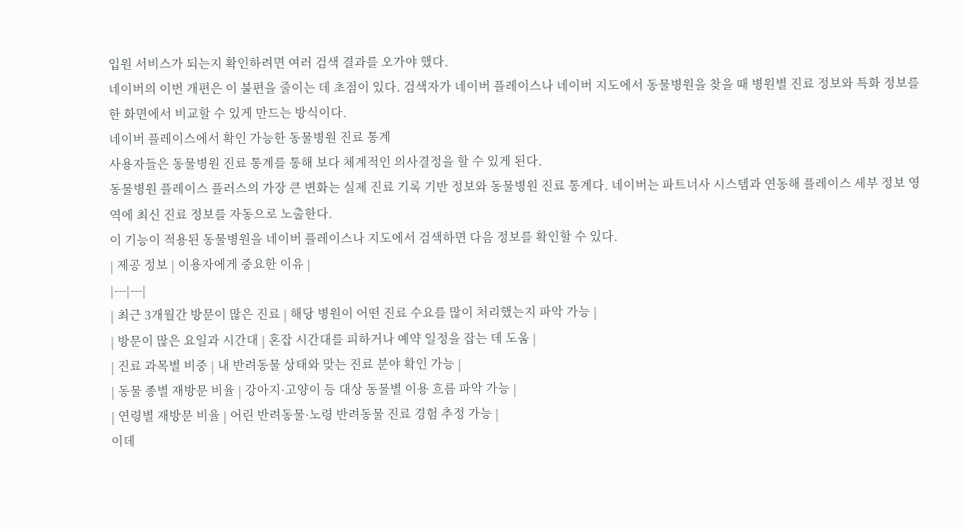입원 서비스가 되는지 확인하려면 여러 검색 결과를 오가야 했다.
네이버의 이번 개편은 이 불편을 줄이는 데 초점이 있다. 검색자가 네이버 플레이스나 네이버 지도에서 동물병원을 찾을 때 병원별 진료 정보와 특화 정보를 한 화면에서 비교할 수 있게 만드는 방식이다.
네이버 플레이스에서 확인 가능한 동물병원 진료 통계
사용자들은 동물병원 진료 통계를 통해 보다 체계적인 의사결정을 할 수 있게 된다.
동물병원 플레이스 플러스의 가장 큰 변화는 실제 진료 기록 기반 정보와 동물병원 진료 통계다. 네이버는 파트너사 시스템과 연동해 플레이스 세부 정보 영역에 최신 진료 정보를 자동으로 노출한다.
이 기능이 적용된 동물병원을 네이버 플레이스나 지도에서 검색하면 다음 정보를 확인할 수 있다.
| 제공 정보 | 이용자에게 중요한 이유 |
|---|---|
| 최근 3개월간 방문이 많은 진료 | 해당 병원이 어떤 진료 수요를 많이 처리했는지 파악 가능 |
| 방문이 많은 요일과 시간대 | 혼잡 시간대를 피하거나 예약 일정을 잡는 데 도움 |
| 진료 과목별 비중 | 내 반려동물 상태와 맞는 진료 분야 확인 가능 |
| 동물 종별 재방문 비율 | 강아지·고양이 등 대상 동물별 이용 흐름 파악 가능 |
| 연령별 재방문 비율 | 어린 반려동물·노령 반려동물 진료 경험 추정 가능 |
이데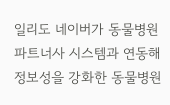일리도 네이버가 동물병원 파트너사 시스템과 연동해 정보성을 강화한 동물병원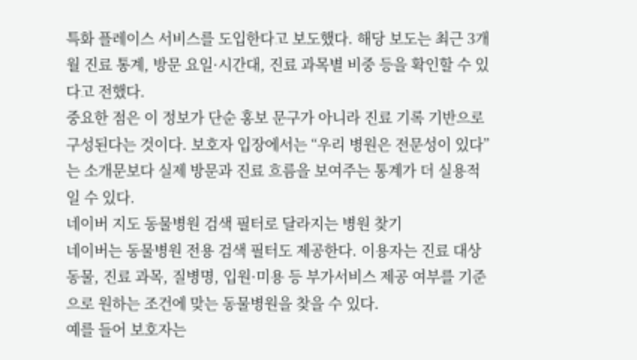특화 플레이스 서비스를 도입한다고 보도했다. 해당 보도는 최근 3개월 진료 통계, 방문 요일·시간대, 진료 과목별 비중 등을 확인할 수 있다고 전했다.
중요한 점은 이 정보가 단순 홍보 문구가 아니라 진료 기록 기반으로 구성된다는 것이다. 보호자 입장에서는 “우리 병원은 전문성이 있다”는 소개문보다 실제 방문과 진료 흐름을 보여주는 통계가 더 실용적일 수 있다.
네이버 지도 동물병원 검색 필터로 달라지는 병원 찾기
네이버는 동물병원 전용 검색 필터도 제공한다. 이용자는 진료 대상 동물, 진료 과목, 질병명, 입원·미용 등 부가서비스 제공 여부를 기준으로 원하는 조건에 맞는 동물병원을 찾을 수 있다.
예를 들어 보호자는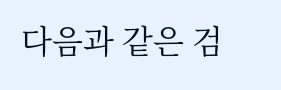다음과 같은 검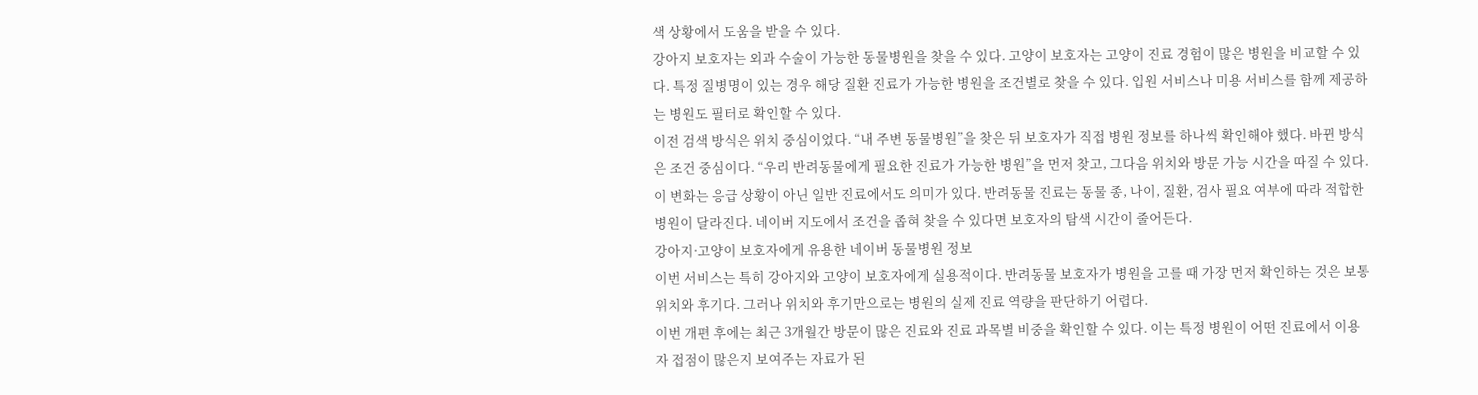색 상황에서 도움을 받을 수 있다.
강아지 보호자는 외과 수술이 가능한 동물병원을 찾을 수 있다. 고양이 보호자는 고양이 진료 경험이 많은 병원을 비교할 수 있다. 특정 질병명이 있는 경우 해당 질환 진료가 가능한 병원을 조건별로 찾을 수 있다. 입원 서비스나 미용 서비스를 함께 제공하는 병원도 필터로 확인할 수 있다.
이전 검색 방식은 위치 중심이었다. “내 주변 동물병원”을 찾은 뒤 보호자가 직접 병원 정보를 하나씩 확인해야 했다. 바뀐 방식은 조건 중심이다. “우리 반려동물에게 필요한 진료가 가능한 병원”을 먼저 찾고, 그다음 위치와 방문 가능 시간을 따질 수 있다.
이 변화는 응급 상황이 아닌 일반 진료에서도 의미가 있다. 반려동물 진료는 동물 종, 나이, 질환, 검사 필요 여부에 따라 적합한 병원이 달라진다. 네이버 지도에서 조건을 좁혀 찾을 수 있다면 보호자의 탐색 시간이 줄어든다.
강아지·고양이 보호자에게 유용한 네이버 동물병원 정보
이번 서비스는 특히 강아지와 고양이 보호자에게 실용적이다. 반려동물 보호자가 병원을 고를 때 가장 먼저 확인하는 것은 보통 위치와 후기다. 그러나 위치와 후기만으로는 병원의 실제 진료 역량을 판단하기 어렵다.
이번 개편 후에는 최근 3개월간 방문이 많은 진료와 진료 과목별 비중을 확인할 수 있다. 이는 특정 병원이 어떤 진료에서 이용자 접점이 많은지 보여주는 자료가 된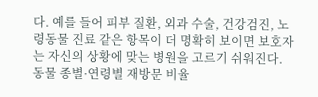다. 예를 들어 피부 질환, 외과 수술, 건강검진, 노령동물 진료 같은 항목이 더 명확히 보이면 보호자는 자신의 상황에 맞는 병원을 고르기 쉬워진다.
동물 종별·연령별 재방문 비율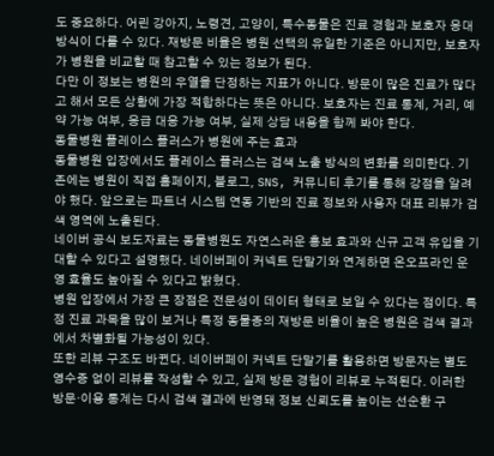도 중요하다. 어린 강아지, 노령견, 고양이, 특수동물은 진료 경험과 보호자 응대 방식이 다를 수 있다. 재방문 비율은 병원 선택의 유일한 기준은 아니지만, 보호자가 병원을 비교할 때 참고할 수 있는 정보가 된다.
다만 이 정보는 병원의 우열을 단정하는 지표가 아니다. 방문이 많은 진료가 많다고 해서 모든 상황에 가장 적합하다는 뜻은 아니다. 보호자는 진료 통계, 거리, 예약 가능 여부, 응급 대응 가능 여부, 실제 상담 내용을 함께 봐야 한다.
동물병원 플레이스 플러스가 병원에 주는 효과
동물병원 입장에서도 플레이스 플러스는 검색 노출 방식의 변화를 의미한다. 기존에는 병원이 직접 홈페이지, 블로그, SNS, 커뮤니티 후기를 통해 강점을 알려야 했다. 앞으로는 파트너 시스템 연동 기반의 진료 정보와 사용자 대표 리뷰가 검색 영역에 노출된다.
네이버 공식 보도자료는 동물병원도 자연스러운 홍보 효과와 신규 고객 유입을 기대할 수 있다고 설명했다. 네이버페이 커넥트 단말기와 연계하면 온오프라인 운영 효율도 높아질 수 있다고 밝혔다.
병원 입장에서 가장 큰 장점은 전문성이 데이터 형태로 보일 수 있다는 점이다. 특정 진료 과목을 많이 보거나 특정 동물종의 재방문 비율이 높은 병원은 검색 결과에서 차별화될 가능성이 있다.
또한 리뷰 구조도 바뀐다. 네이버페이 커넥트 단말기를 활용하면 방문자는 별도 영수증 없이 리뷰를 작성할 수 있고, 실제 방문 경험이 리뷰로 누적된다. 이러한 방문·이용 통계는 다시 검색 결과에 반영돼 정보 신뢰도를 높이는 선순환 구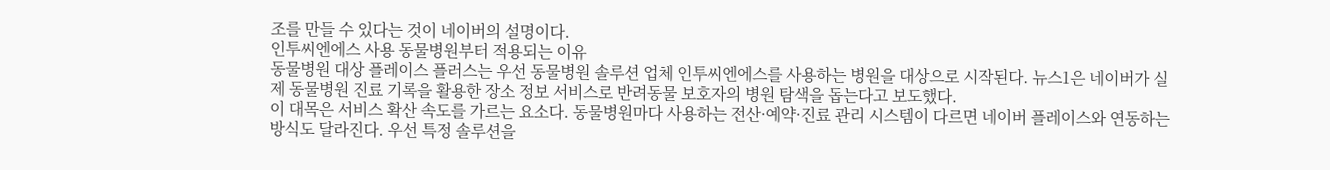조를 만들 수 있다는 것이 네이버의 설명이다.
인투씨엔에스 사용 동물병원부터 적용되는 이유
동물병원 대상 플레이스 플러스는 우선 동물병원 솔루션 업체 인투씨엔에스를 사용하는 병원을 대상으로 시작된다. 뉴스1은 네이버가 실제 동물병원 진료 기록을 활용한 장소 정보 서비스로 반려동물 보호자의 병원 탐색을 돕는다고 보도했다.
이 대목은 서비스 확산 속도를 가르는 요소다. 동물병원마다 사용하는 전산·예약·진료 관리 시스템이 다르면 네이버 플레이스와 연동하는 방식도 달라진다. 우선 특정 솔루션을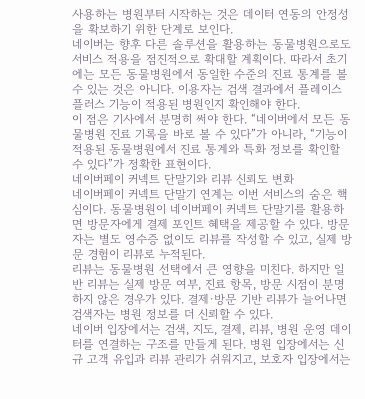사용하는 병원부터 시작하는 것은 데이터 연동의 안정성을 확보하기 위한 단계로 보인다.
네이버는 향후 다른 솔루션을 활용하는 동물병원으로도 서비스 적용을 점진적으로 확대할 계획이다. 따라서 초기에는 모든 동물병원에서 동일한 수준의 진료 통계를 볼 수 있는 것은 아니다. 이용자는 검색 결과에서 플레이스 플러스 기능이 적용된 병원인지 확인해야 한다.
이 점은 기사에서 분명히 써야 한다. “네이버에서 모든 동물병원 진료 기록을 바로 볼 수 있다”가 아니라, “기능이 적용된 동물병원에서 진료 통계와 특화 정보를 확인할 수 있다”가 정확한 표현이다.
네이버페이 커넥트 단말기와 리뷰 신뢰도 변화
네이버페이 커넥트 단말기 연계는 이번 서비스의 숨은 핵심이다. 동물병원이 네이버페이 커넥트 단말기를 활용하면 방문자에게 결제 포인트 혜택을 제공할 수 있다. 방문자는 별도 영수증 없이도 리뷰를 작성할 수 있고, 실제 방문 경험이 리뷰로 누적된다.
리뷰는 동물병원 선택에서 큰 영향을 미친다. 하지만 일반 리뷰는 실제 방문 여부, 진료 항목, 방문 시점이 분명하지 않은 경우가 있다. 결제·방문 기반 리뷰가 늘어나면 검색자는 병원 정보를 더 신뢰할 수 있다.
네이버 입장에서는 검색, 지도, 결제, 리뷰, 병원 운영 데이터를 연결하는 구조를 만들게 된다. 병원 입장에서는 신규 고객 유입과 리뷰 관리가 쉬워지고, 보호자 입장에서는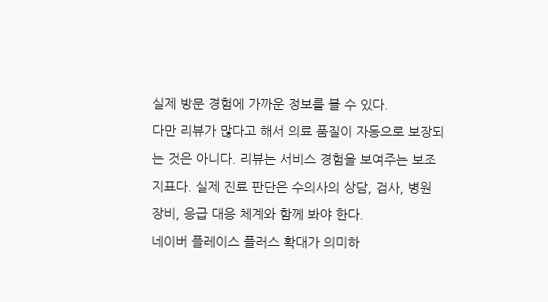실제 방문 경험에 가까운 정보를 볼 수 있다.
다만 리뷰가 많다고 해서 의료 품질이 자동으로 보장되는 것은 아니다. 리뷰는 서비스 경험을 보여주는 보조 지표다. 실제 진료 판단은 수의사의 상담, 검사, 병원 장비, 응급 대응 체계와 함께 봐야 한다.
네이버 플레이스 플러스 확대가 의미하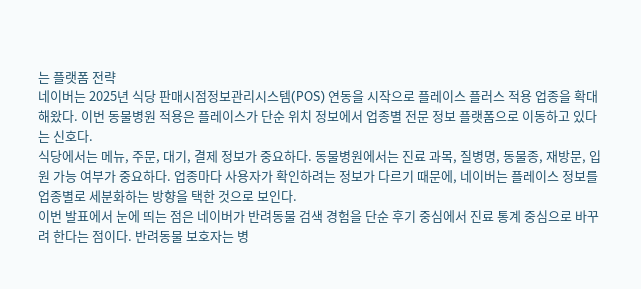는 플랫폼 전략
네이버는 2025년 식당 판매시점정보관리시스템(POS) 연동을 시작으로 플레이스 플러스 적용 업종을 확대해왔다. 이번 동물병원 적용은 플레이스가 단순 위치 정보에서 업종별 전문 정보 플랫폼으로 이동하고 있다는 신호다.
식당에서는 메뉴, 주문, 대기, 결제 정보가 중요하다. 동물병원에서는 진료 과목, 질병명, 동물종, 재방문, 입원 가능 여부가 중요하다. 업종마다 사용자가 확인하려는 정보가 다르기 때문에, 네이버는 플레이스 정보를 업종별로 세분화하는 방향을 택한 것으로 보인다.
이번 발표에서 눈에 띄는 점은 네이버가 반려동물 검색 경험을 단순 후기 중심에서 진료 통계 중심으로 바꾸려 한다는 점이다. 반려동물 보호자는 병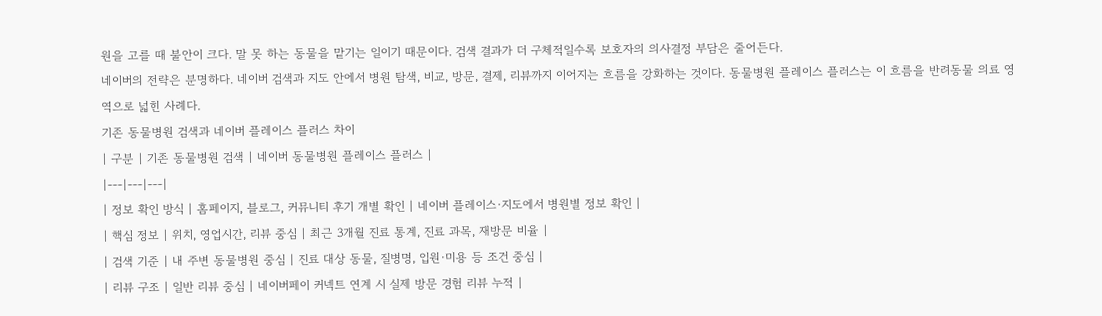원을 고를 때 불안이 크다. 말 못 하는 동물을 맡기는 일이기 때문이다. 검색 결과가 더 구체적일수록 보호자의 의사결정 부담은 줄어든다.
네이버의 전략은 분명하다. 네이버 검색과 지도 안에서 병원 탐색, 비교, 방문, 결제, 리뷰까지 이어지는 흐름을 강화하는 것이다. 동물병원 플레이스 플러스는 이 흐름을 반려동물 의료 영역으로 넓힌 사례다.
기존 동물병원 검색과 네이버 플레이스 플러스 차이
| 구분 | 기존 동물병원 검색 | 네이버 동물병원 플레이스 플러스 |
|---|---|---|
| 정보 확인 방식 | 홈페이지, 블로그, 커뮤니티 후기 개별 확인 | 네이버 플레이스·지도에서 병원별 정보 확인 |
| 핵심 정보 | 위치, 영업시간, 리뷰 중심 | 최근 3개월 진료 통계, 진료 과목, 재방문 비율 |
| 검색 기준 | 내 주변 동물병원 중심 | 진료 대상 동물, 질병명, 입원·미용 등 조건 중심 |
| 리뷰 구조 | 일반 리뷰 중심 | 네이버페이 커넥트 연계 시 실제 방문 경험 리뷰 누적 |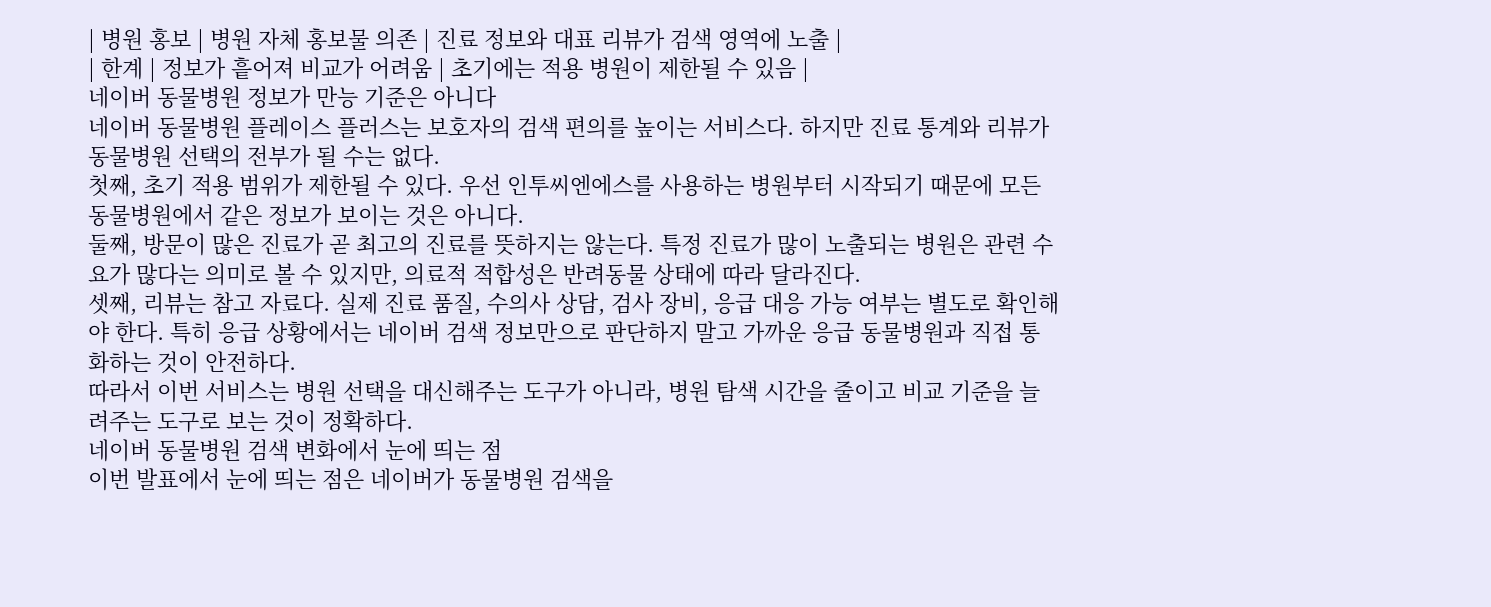| 병원 홍보 | 병원 자체 홍보물 의존 | 진료 정보와 대표 리뷰가 검색 영역에 노출 |
| 한계 | 정보가 흩어져 비교가 어려움 | 초기에는 적용 병원이 제한될 수 있음 |
네이버 동물병원 정보가 만능 기준은 아니다
네이버 동물병원 플레이스 플러스는 보호자의 검색 편의를 높이는 서비스다. 하지만 진료 통계와 리뷰가 동물병원 선택의 전부가 될 수는 없다.
첫째, 초기 적용 범위가 제한될 수 있다. 우선 인투씨엔에스를 사용하는 병원부터 시작되기 때문에 모든 동물병원에서 같은 정보가 보이는 것은 아니다.
둘째, 방문이 많은 진료가 곧 최고의 진료를 뜻하지는 않는다. 특정 진료가 많이 노출되는 병원은 관련 수요가 많다는 의미로 볼 수 있지만, 의료적 적합성은 반려동물 상태에 따라 달라진다.
셋째, 리뷰는 참고 자료다. 실제 진료 품질, 수의사 상담, 검사 장비, 응급 대응 가능 여부는 별도로 확인해야 한다. 특히 응급 상황에서는 네이버 검색 정보만으로 판단하지 말고 가까운 응급 동물병원과 직접 통화하는 것이 안전하다.
따라서 이번 서비스는 병원 선택을 대신해주는 도구가 아니라, 병원 탐색 시간을 줄이고 비교 기준을 늘려주는 도구로 보는 것이 정확하다.
네이버 동물병원 검색 변화에서 눈에 띄는 점
이번 발표에서 눈에 띄는 점은 네이버가 동물병원 검색을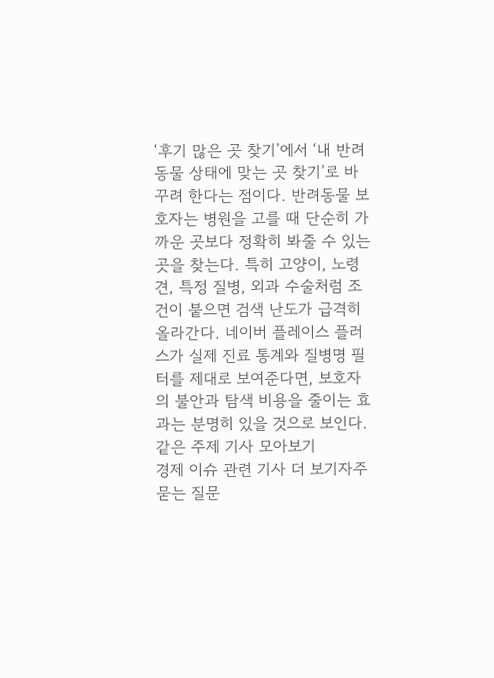‘후기 많은 곳 찾기’에서 ‘내 반려동물 상태에 맞는 곳 찾기’로 바꾸려 한다는 점이다. 반려동물 보호자는 병원을 고를 때 단순히 가까운 곳보다 정확히 봐줄 수 있는 곳을 찾는다. 특히 고양이, 노령견, 특정 질병, 외과 수술처럼 조건이 붙으면 검색 난도가 급격히 올라간다. 네이버 플레이스 플러스가 실제 진료 통계와 질병명 필터를 제대로 보여준다면, 보호자의 불안과 탐색 비용을 줄이는 효과는 분명히 있을 것으로 보인다.
같은 주제 기사 모아보기
경제 이슈 관련 기사 더 보기자주 묻는 질문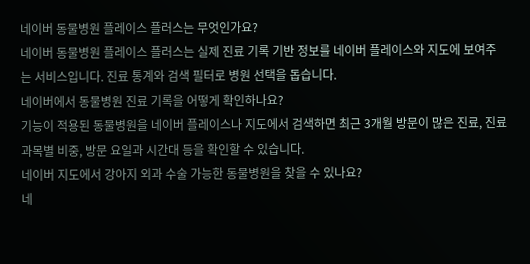네이버 동물병원 플레이스 플러스는 무엇인가요?
네이버 동물병원 플레이스 플러스는 실제 진료 기록 기반 정보를 네이버 플레이스와 지도에 보여주는 서비스입니다. 진료 통계와 검색 필터로 병원 선택을 돕습니다.
네이버에서 동물병원 진료 기록을 어떻게 확인하나요?
기능이 적용된 동물병원을 네이버 플레이스나 지도에서 검색하면 최근 3개월 방문이 많은 진료, 진료 과목별 비중, 방문 요일과 시간대 등을 확인할 수 있습니다.
네이버 지도에서 강아지 외과 수술 가능한 동물병원을 찾을 수 있나요?
네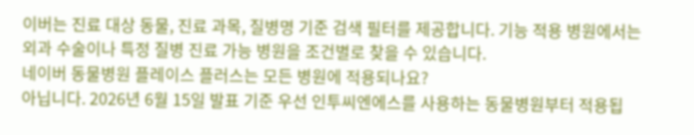이버는 진료 대상 동물, 진료 과목, 질병명 기준 검색 필터를 제공합니다. 기능 적용 병원에서는 외과 수술이나 특정 질병 진료 가능 병원을 조건별로 찾을 수 있습니다.
네이버 동물병원 플레이스 플러스는 모든 병원에 적용되나요?
아닙니다. 2026년 6월 15일 발표 기준 우선 인투씨엔에스를 사용하는 동물병원부터 적용됩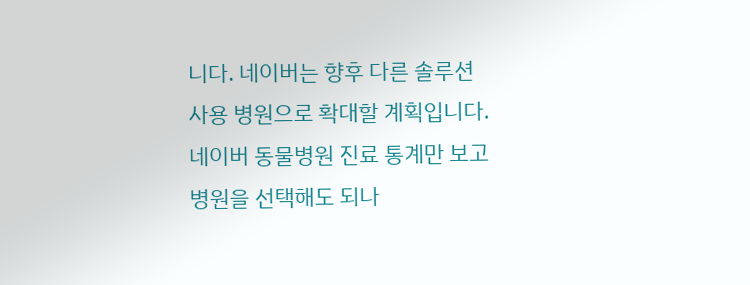니다. 네이버는 향후 다른 솔루션 사용 병원으로 확대할 계획입니다.
네이버 동물병원 진료 통계만 보고 병원을 선택해도 되나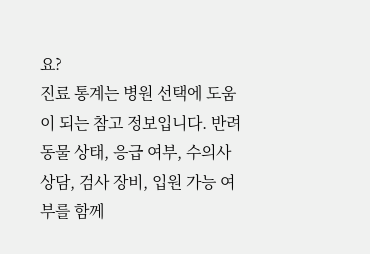요?
진료 통계는 병원 선택에 도움이 되는 참고 정보입니다. 반려동물 상태, 응급 여부, 수의사 상담, 검사 장비, 입원 가능 여부를 함께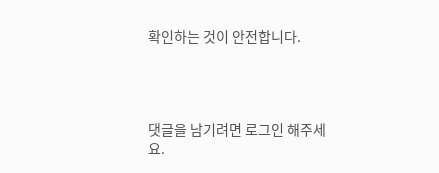확인하는 것이 안전합니다.




댓글을 남기려면 로그인 해주세요.